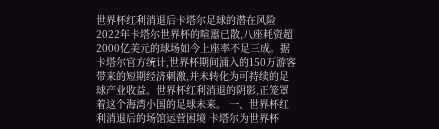世界杯红利消退后卡塔尔足球的潜在风险 2022年卡塔尔世界杯的喧嚣已散,八座耗资超2000亿美元的球场如今上座率不足三成。据卡塔尔官方统计,世界杯期间涌入的150万游客带来的短期经济刺激,并未转化为可持续的足球产业收益。世界杯红利消退的阴影,正笼罩着这个海湾小国的足球未来。 一、世界杯红利消退后的场馆运营困境 卡塔尔为世界杯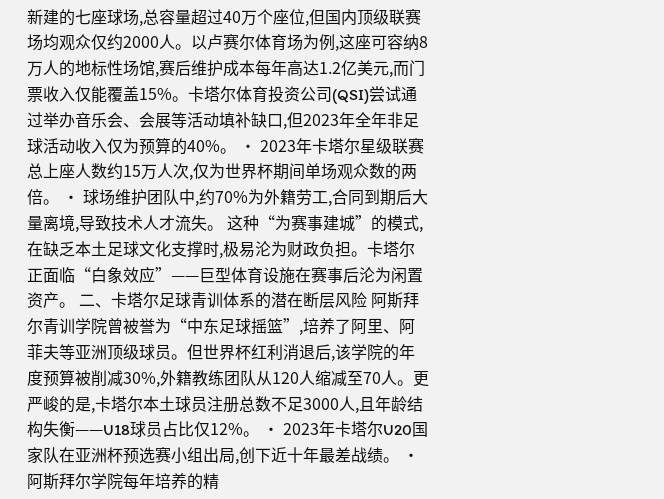新建的七座球场,总容量超过40万个座位,但国内顶级联赛场均观众仅约2000人。以卢赛尔体育场为例,这座可容纳8万人的地标性场馆,赛后维护成本每年高达1.2亿美元,而门票收入仅能覆盖15%。卡塔尔体育投资公司(QSI)尝试通过举办音乐会、会展等活动填补缺口,但2023年全年非足球活动收入仅为预算的40%。 · 2023年卡塔尔星级联赛总上座人数约15万人次,仅为世界杯期间单场观众数的两倍。 · 球场维护团队中,约70%为外籍劳工,合同到期后大量离境,导致技术人才流失。 这种“为赛事建城”的模式,在缺乏本土足球文化支撑时,极易沦为财政负担。卡塔尔正面临“白象效应”——巨型体育设施在赛事后沦为闲置资产。 二、卡塔尔足球青训体系的潜在断层风险 阿斯拜尔青训学院曾被誉为“中东足球摇篮”,培养了阿里、阿菲夫等亚洲顶级球员。但世界杯红利消退后,该学院的年度预算被削减30%,外籍教练团队从120人缩减至70人。更严峻的是,卡塔尔本土球员注册总数不足3000人,且年龄结构失衡——U18球员占比仅12%。 · 2023年卡塔尔U20国家队在亚洲杯预选赛小组出局,创下近十年最差战绩。 · 阿斯拜尔学院每年培养的精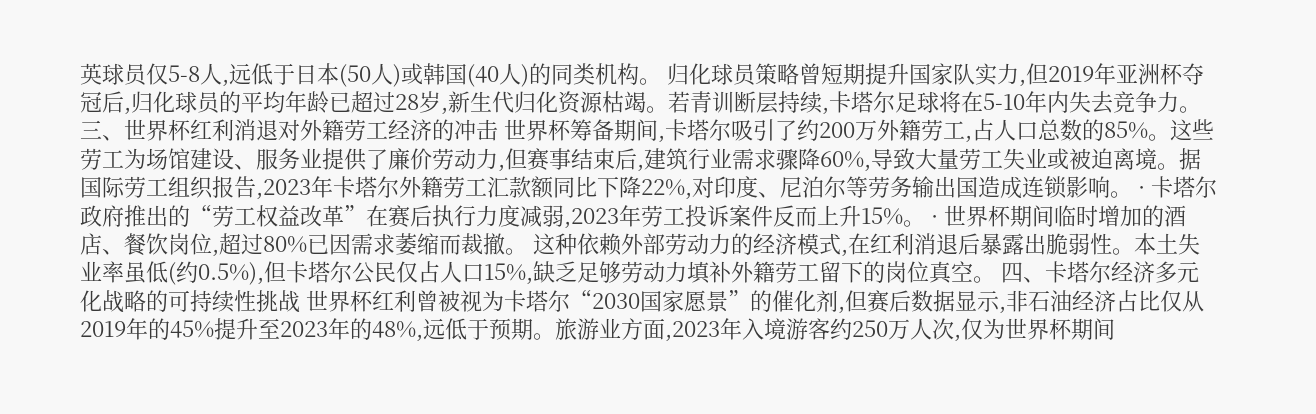英球员仅5-8人,远低于日本(50人)或韩国(40人)的同类机构。 归化球员策略曾短期提升国家队实力,但2019年亚洲杯夺冠后,归化球员的平均年龄已超过28岁,新生代归化资源枯竭。若青训断层持续,卡塔尔足球将在5-10年内失去竞争力。 三、世界杯红利消退对外籍劳工经济的冲击 世界杯筹备期间,卡塔尔吸引了约200万外籍劳工,占人口总数的85%。这些劳工为场馆建设、服务业提供了廉价劳动力,但赛事结束后,建筑行业需求骤降60%,导致大量劳工失业或被迫离境。据国际劳工组织报告,2023年卡塔尔外籍劳工汇款额同比下降22%,对印度、尼泊尔等劳务输出国造成连锁影响。 · 卡塔尔政府推出的“劳工权益改革”在赛后执行力度减弱,2023年劳工投诉案件反而上升15%。 · 世界杯期间临时增加的酒店、餐饮岗位,超过80%已因需求萎缩而裁撤。 这种依赖外部劳动力的经济模式,在红利消退后暴露出脆弱性。本土失业率虽低(约0.5%),但卡塔尔公民仅占人口15%,缺乏足够劳动力填补外籍劳工留下的岗位真空。 四、卡塔尔经济多元化战略的可持续性挑战 世界杯红利曾被视为卡塔尔“2030国家愿景”的催化剂,但赛后数据显示,非石油经济占比仅从2019年的45%提升至2023年的48%,远低于预期。旅游业方面,2023年入境游客约250万人次,仅为世界杯期间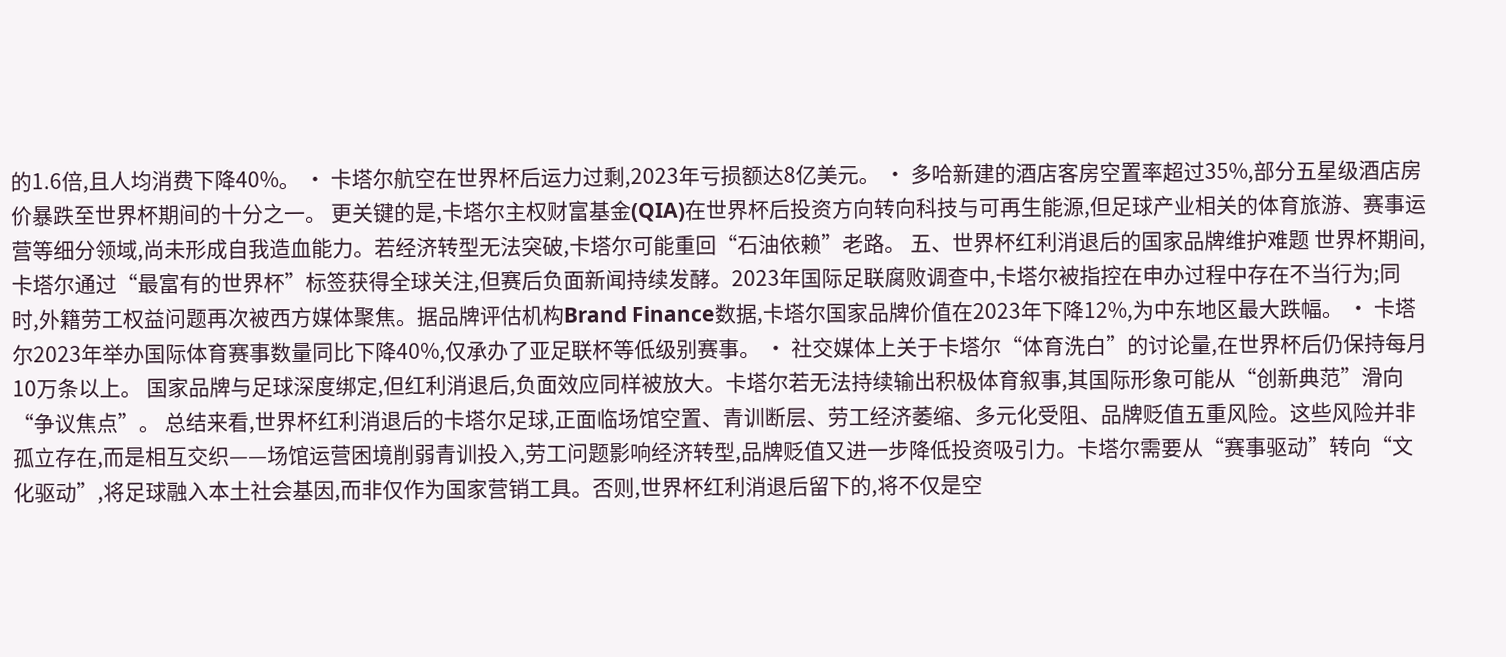的1.6倍,且人均消费下降40%。 · 卡塔尔航空在世界杯后运力过剩,2023年亏损额达8亿美元。 · 多哈新建的酒店客房空置率超过35%,部分五星级酒店房价暴跌至世界杯期间的十分之一。 更关键的是,卡塔尔主权财富基金(QIA)在世界杯后投资方向转向科技与可再生能源,但足球产业相关的体育旅游、赛事运营等细分领域,尚未形成自我造血能力。若经济转型无法突破,卡塔尔可能重回“石油依赖”老路。 五、世界杯红利消退后的国家品牌维护难题 世界杯期间,卡塔尔通过“最富有的世界杯”标签获得全球关注,但赛后负面新闻持续发酵。2023年国际足联腐败调查中,卡塔尔被指控在申办过程中存在不当行为;同时,外籍劳工权益问题再次被西方媒体聚焦。据品牌评估机构Brand Finance数据,卡塔尔国家品牌价值在2023年下降12%,为中东地区最大跌幅。 · 卡塔尔2023年举办国际体育赛事数量同比下降40%,仅承办了亚足联杯等低级别赛事。 · 社交媒体上关于卡塔尔“体育洗白”的讨论量,在世界杯后仍保持每月10万条以上。 国家品牌与足球深度绑定,但红利消退后,负面效应同样被放大。卡塔尔若无法持续输出积极体育叙事,其国际形象可能从“创新典范”滑向“争议焦点”。 总结来看,世界杯红利消退后的卡塔尔足球,正面临场馆空置、青训断层、劳工经济萎缩、多元化受阻、品牌贬值五重风险。这些风险并非孤立存在,而是相互交织——场馆运营困境削弱青训投入,劳工问题影响经济转型,品牌贬值又进一步降低投资吸引力。卡塔尔需要从“赛事驱动”转向“文化驱动”,将足球融入本土社会基因,而非仅作为国家营销工具。否则,世界杯红利消退后留下的,将不仅是空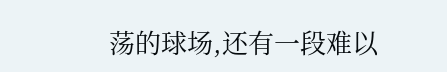荡的球场,还有一段难以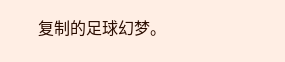复制的足球幻梦。